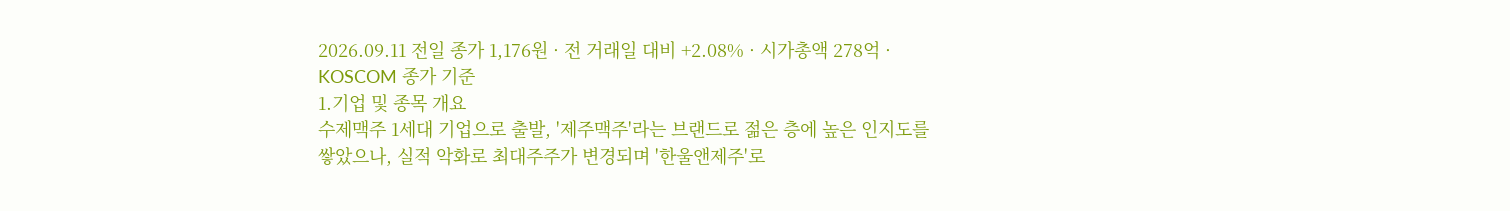2026.09.11 전일 종가 1,176원 · 전 거래일 대비 +2.08% · 시가총액 278억 · KOSCOM 종가 기준
1.기업 및 종목 개요
수제맥주 1세대 기업으로 출발, '제주맥주'라는 브랜드로 젊은 층에 높은 인지도를 쌓았으나, 실적 악화로 최대주주가 변경되며 '한울앤제주'로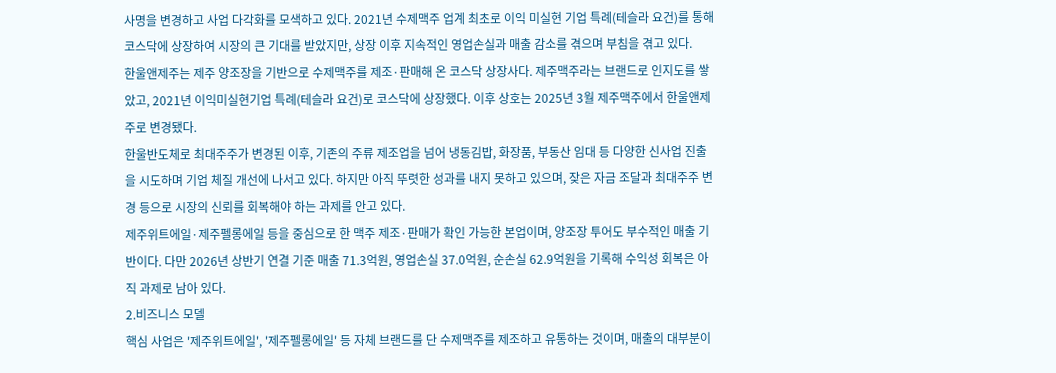사명을 변경하고 사업 다각화를 모색하고 있다. 2021년 수제맥주 업계 최초로 이익 미실현 기업 특례(테슬라 요건)를 통해 코스닥에 상장하여 시장의 큰 기대를 받았지만, 상장 이후 지속적인 영업손실과 매출 감소를 겪으며 부침을 겪고 있다.
한울앤제주는 제주 양조장을 기반으로 수제맥주를 제조·판매해 온 코스닥 상장사다. 제주맥주라는 브랜드로 인지도를 쌓았고, 2021년 이익미실현기업 특례(테슬라 요건)로 코스닥에 상장했다. 이후 상호는 2025년 3월 제주맥주에서 한울앤제주로 변경됐다.
한울반도체로 최대주주가 변경된 이후, 기존의 주류 제조업을 넘어 냉동김밥, 화장품, 부동산 임대 등 다양한 신사업 진출을 시도하며 기업 체질 개선에 나서고 있다. 하지만 아직 뚜렷한 성과를 내지 못하고 있으며, 잦은 자금 조달과 최대주주 변경 등으로 시장의 신뢰를 회복해야 하는 과제를 안고 있다.
제주위트에일·제주펠롱에일 등을 중심으로 한 맥주 제조·판매가 확인 가능한 본업이며, 양조장 투어도 부수적인 매출 기반이다. 다만 2026년 상반기 연결 기준 매출 71.3억원, 영업손실 37.0억원, 순손실 62.9억원을 기록해 수익성 회복은 아직 과제로 남아 있다.
2.비즈니스 모델
핵심 사업은 '제주위트에일', '제주펠롱에일' 등 자체 브랜드를 단 수제맥주를 제조하고 유통하는 것이며, 매출의 대부분이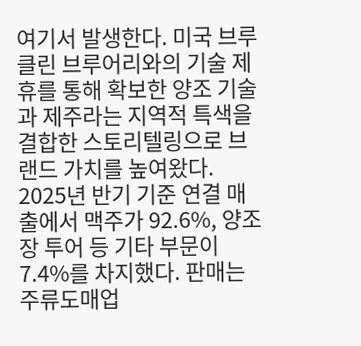여기서 발생한다. 미국 브루클린 브루어리와의 기술 제휴를 통해 확보한 양조 기술과 제주라는 지역적 특색을 결합한 스토리텔링으로 브랜드 가치를 높여왔다.
2025년 반기 기준 연결 매출에서 맥주가 92.6%, 양조장 투어 등 기타 부문이 7.4%를 차지했다. 판매는 주류도매업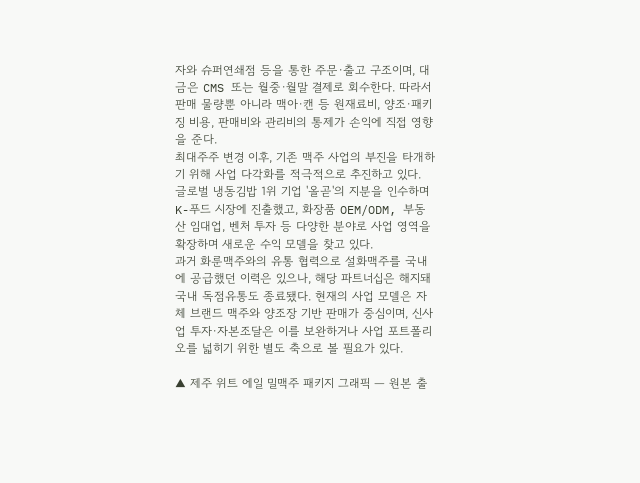자와 슈퍼연쇄점 등을 통한 주문·출고 구조이며, 대금은 CMS 또는 월중·월말 결제로 회수한다. 따라서 판매 물량뿐 아니라 맥아·캔 등 원재료비, 양조·패키징 비용, 판매비와 관리비의 통제가 손익에 직접 영향을 준다.
최대주주 변경 이후, 기존 맥주 사업의 부진을 타개하기 위해 사업 다각화를 적극적으로 추진하고 있다. 글로벌 냉동김밥 1위 기업 '올곧'의 지분을 인수하며 K-푸드 시장에 진출했고, 화장품 OEM/ODM, 부동산 임대업, 벤처 투자 등 다양한 분야로 사업 영역을 확장하며 새로운 수익 모델을 찾고 있다.
과거 화룬맥주와의 유통 협력으로 설화맥주를 국내에 공급했던 이력은 있으나, 해당 파트너십은 해지돼 국내 독점유통도 종료됐다. 현재의 사업 모델은 자체 브랜드 맥주와 양조장 기반 판매가 중심이며, 신사업 투자·자본조달은 이를 보완하거나 사업 포트폴리오를 넓히기 위한 별도 축으로 볼 필요가 있다.

▲ 제주 위트 에일 밀맥주 패키지 그래픽 — 원본 출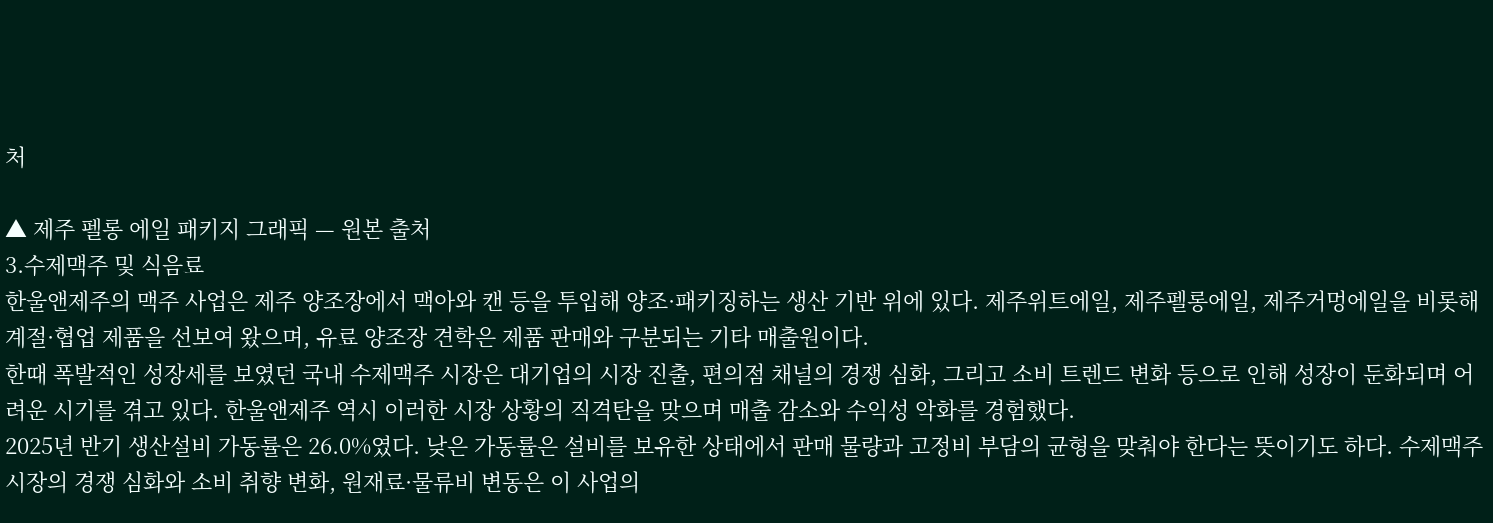처

▲ 제주 펠롱 에일 패키지 그래픽 — 원본 출처
3.수제맥주 및 식음료
한울앤제주의 맥주 사업은 제주 양조장에서 맥아와 캔 등을 투입해 양조·패키징하는 생산 기반 위에 있다. 제주위트에일, 제주펠롱에일, 제주거멍에일을 비롯해 계절·협업 제품을 선보여 왔으며, 유료 양조장 견학은 제품 판매와 구분되는 기타 매출원이다.
한때 폭발적인 성장세를 보였던 국내 수제맥주 시장은 대기업의 시장 진출, 편의점 채널의 경쟁 심화, 그리고 소비 트렌드 변화 등으로 인해 성장이 둔화되며 어려운 시기를 겪고 있다. 한울앤제주 역시 이러한 시장 상황의 직격탄을 맞으며 매출 감소와 수익성 악화를 경험했다.
2025년 반기 생산설비 가동률은 26.0%였다. 낮은 가동률은 설비를 보유한 상태에서 판매 물량과 고정비 부담의 균형을 맞춰야 한다는 뜻이기도 하다. 수제맥주 시장의 경쟁 심화와 소비 취향 변화, 원재료·물류비 변동은 이 사업의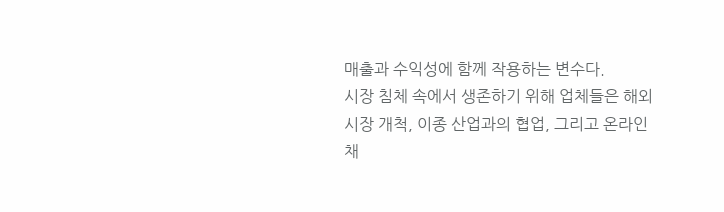매출과 수익성에 함께 작용하는 변수다.
시장 침체 속에서 생존하기 위해 업체들은 해외 시장 개척, 이종 산업과의 협업, 그리고 온라인 채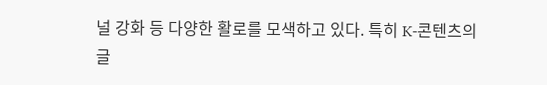널 강화 등 다양한 활로를 모색하고 있다. 특히 K-콘텐츠의 글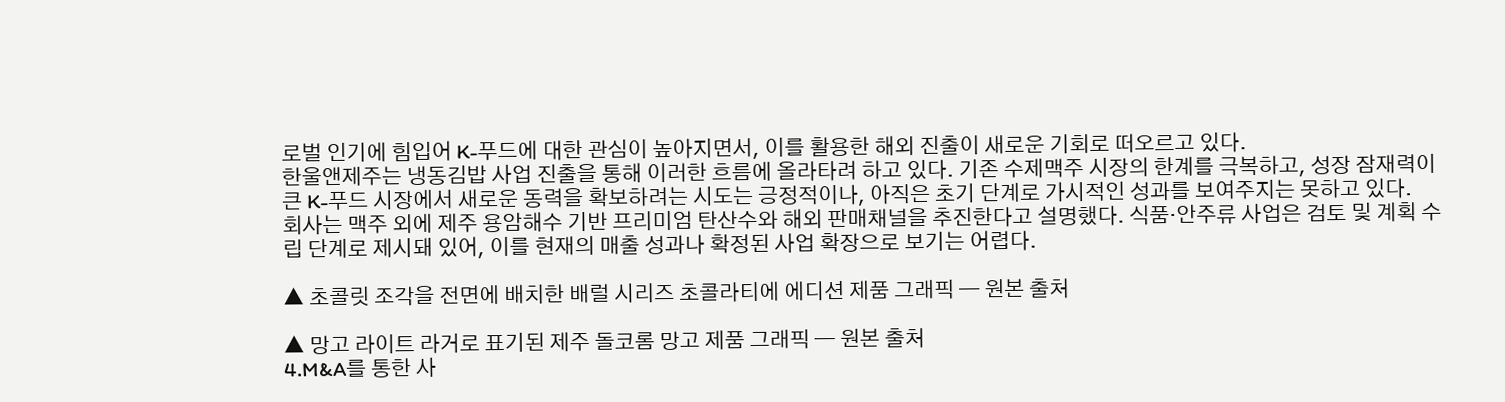로벌 인기에 힘입어 K-푸드에 대한 관심이 높아지면서, 이를 활용한 해외 진출이 새로운 기회로 떠오르고 있다.
한울앤제주는 냉동김밥 사업 진출을 통해 이러한 흐름에 올라타려 하고 있다. 기존 수제맥주 시장의 한계를 극복하고, 성장 잠재력이 큰 K-푸드 시장에서 새로운 동력을 확보하려는 시도는 긍정적이나, 아직은 초기 단계로 가시적인 성과를 보여주지는 못하고 있다.
회사는 맥주 외에 제주 용암해수 기반 프리미엄 탄산수와 해외 판매채널을 추진한다고 설명했다. 식품·안주류 사업은 검토 및 계획 수립 단계로 제시돼 있어, 이를 현재의 매출 성과나 확정된 사업 확장으로 보기는 어렵다.

▲ 초콜릿 조각을 전면에 배치한 배럴 시리즈 초콜라티에 에디션 제품 그래픽 — 원본 출처

▲ 망고 라이트 라거로 표기된 제주 돌코롬 망고 제품 그래픽 — 원본 출처
4.M&A를 통한 사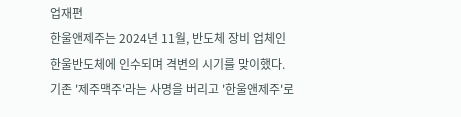업재편
한울앤제주는 2024년 11월, 반도체 장비 업체인 한울반도체에 인수되며 격변의 시기를 맞이했다. 기존 '제주맥주'라는 사명을 버리고 '한울앤제주'로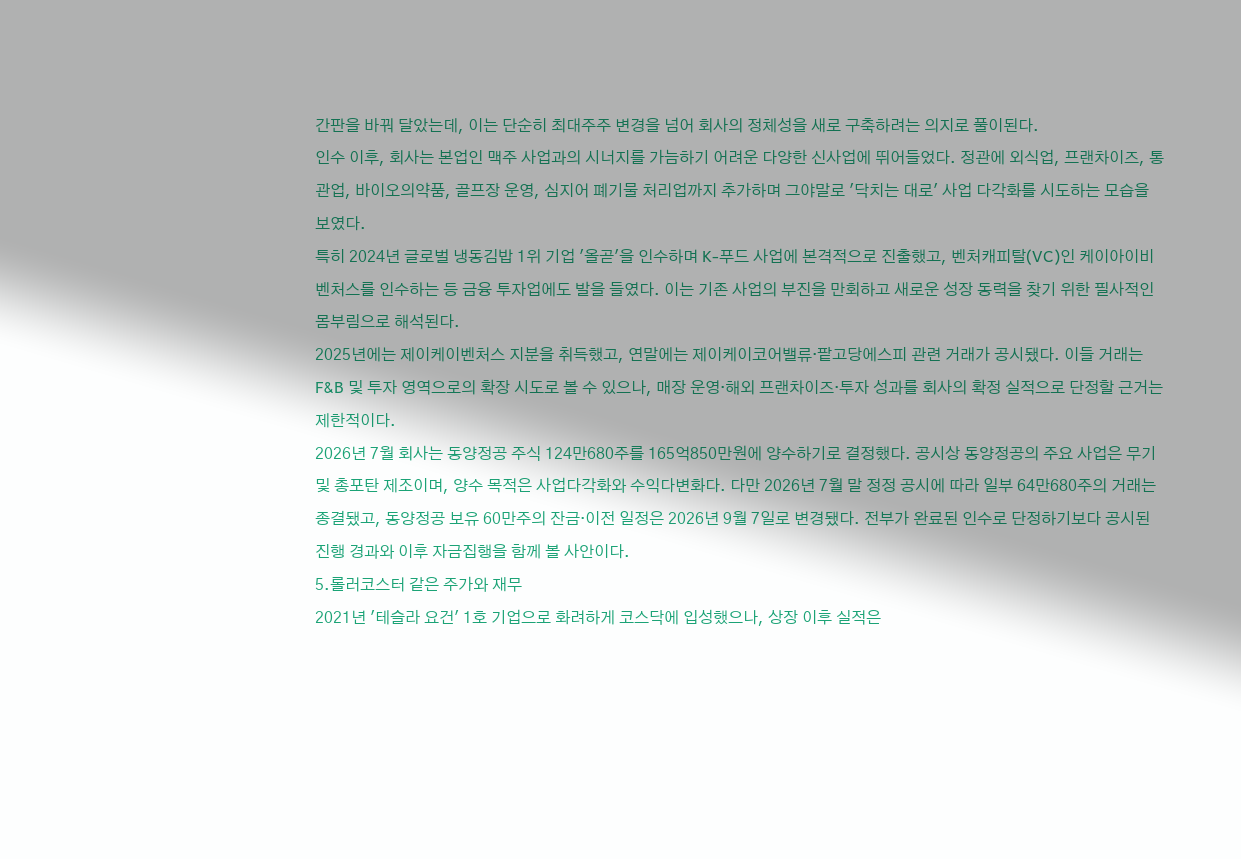간판을 바꿔 달았는데, 이는 단순히 최대주주 변경을 넘어 회사의 정체성을 새로 구축하려는 의지로 풀이된다.
인수 이후, 회사는 본업인 맥주 사업과의 시너지를 가늠하기 어려운 다양한 신사업에 뛰어들었다. 정관에 외식업, 프랜차이즈, 통관업, 바이오의약품, 골프장 운영, 심지어 폐기물 처리업까지 추가하며 그야말로 '닥치는 대로' 사업 다각화를 시도하는 모습을 보였다.
특히 2024년 글로벌 냉동김밥 1위 기업 '올곧'을 인수하며 K-푸드 사업에 본격적으로 진출했고, 벤처캐피탈(VC)인 케이아이비벤처스를 인수하는 등 금융 투자업에도 발을 들였다. 이는 기존 사업의 부진을 만회하고 새로운 성장 동력을 찾기 위한 필사적인 몸부림으로 해석된다.
2025년에는 제이케이벤처스 지분을 취득했고, 연말에는 제이케이코어밸류·팥고당에스피 관련 거래가 공시됐다. 이들 거래는 F&B 및 투자 영역으로의 확장 시도로 볼 수 있으나, 매장 운영·해외 프랜차이즈·투자 성과를 회사의 확정 실적으로 단정할 근거는 제한적이다.
2026년 7월 회사는 동양정공 주식 124만680주를 165억850만원에 양수하기로 결정했다. 공시상 동양정공의 주요 사업은 무기 및 총포탄 제조이며, 양수 목적은 사업다각화와 수익다변화다. 다만 2026년 7월 말 정정 공시에 따라 일부 64만680주의 거래는 종결됐고, 동양정공 보유 60만주의 잔금·이전 일정은 2026년 9월 7일로 변경됐다. 전부가 완료된 인수로 단정하기보다 공시된 진행 경과와 이후 자금집행을 함께 볼 사안이다.
5.롤러코스터 같은 주가와 재무
2021년 '테슬라 요건' 1호 기업으로 화려하게 코스닥에 입성했으나, 상장 이후 실적은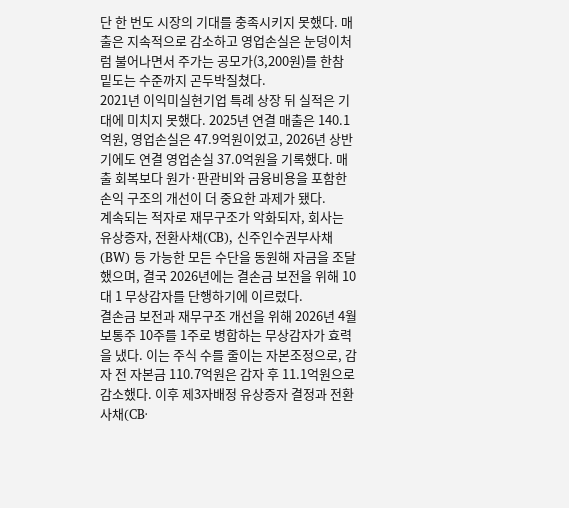단 한 번도 시장의 기대를 충족시키지 못했다. 매출은 지속적으로 감소하고 영업손실은 눈덩이처럼 불어나면서 주가는 공모가(3,200원)를 한참 밑도는 수준까지 곤두박질쳤다.
2021년 이익미실현기업 특례 상장 뒤 실적은 기대에 미치지 못했다. 2025년 연결 매출은 140.1억원, 영업손실은 47.9억원이었고, 2026년 상반기에도 연결 영업손실 37.0억원을 기록했다. 매출 회복보다 원가·판관비와 금융비용을 포함한 손익 구조의 개선이 더 중요한 과제가 됐다.
계속되는 적자로 재무구조가 악화되자, 회사는 유상증자, 전환사채(CB), 신주인수권부사채(BW) 등 가능한 모든 수단을 동원해 자금을 조달했으며, 결국 2026년에는 결손금 보전을 위해 10대 1 무상감자를 단행하기에 이르렀다.
결손금 보전과 재무구조 개선을 위해 2026년 4월 보통주 10주를 1주로 병합하는 무상감자가 효력을 냈다. 이는 주식 수를 줄이는 자본조정으로, 감자 전 자본금 110.7억원은 감자 후 11.1억원으로 감소했다. 이후 제3자배정 유상증자 결정과 전환사채(CB·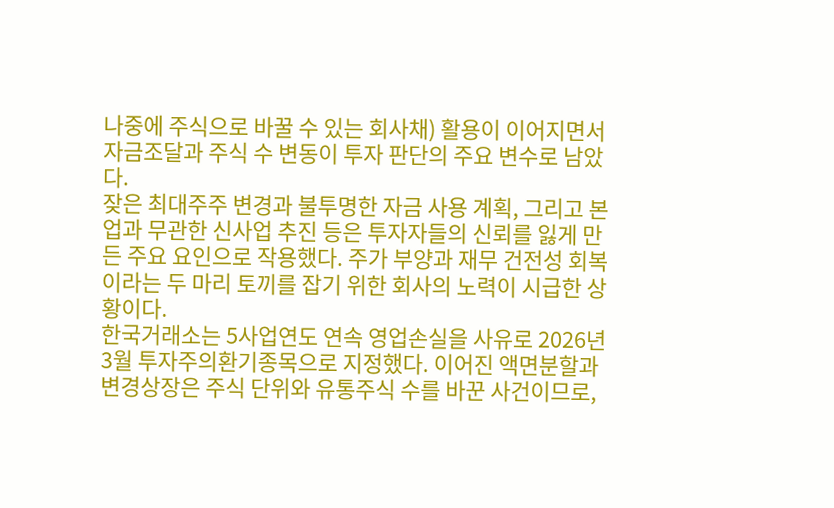나중에 주식으로 바꿀 수 있는 회사채) 활용이 이어지면서 자금조달과 주식 수 변동이 투자 판단의 주요 변수로 남았다.
잦은 최대주주 변경과 불투명한 자금 사용 계획, 그리고 본업과 무관한 신사업 추진 등은 투자자들의 신뢰를 잃게 만든 주요 요인으로 작용했다. 주가 부양과 재무 건전성 회복이라는 두 마리 토끼를 잡기 위한 회사의 노력이 시급한 상황이다.
한국거래소는 5사업연도 연속 영업손실을 사유로 2026년 3월 투자주의환기종목으로 지정했다. 이어진 액면분할과 변경상장은 주식 단위와 유통주식 수를 바꾼 사건이므로,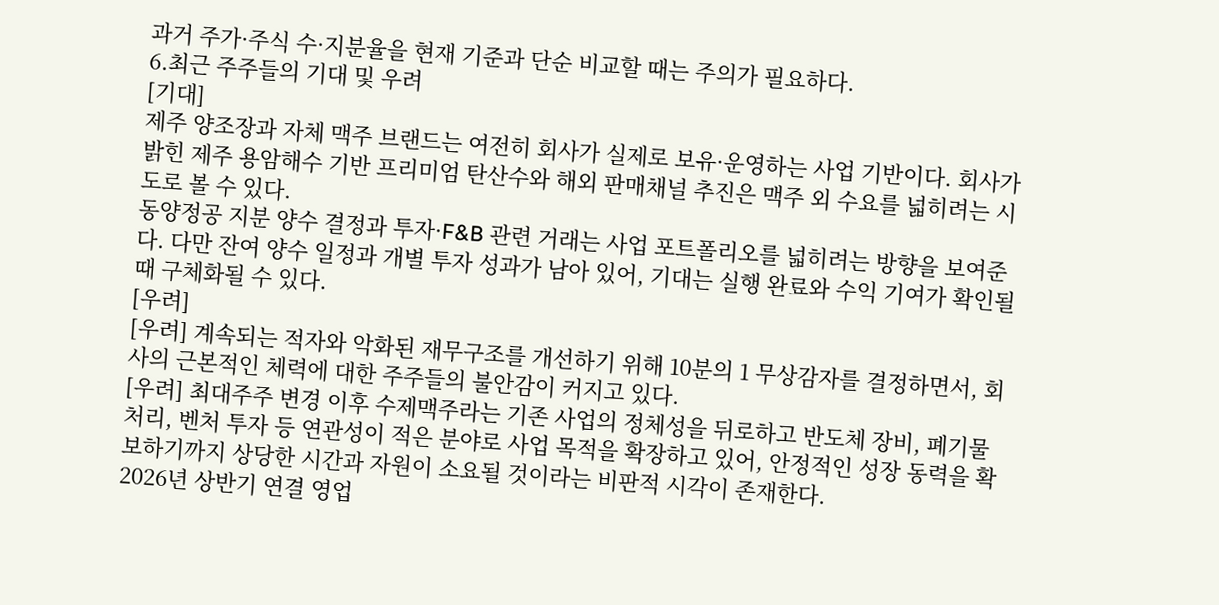과거 주가·주식 수·지분율을 현재 기준과 단순 비교할 때는 주의가 필요하다.
6.최근 주주들의 기대 및 우려
[기대]
제주 양조장과 자체 맥주 브랜드는 여전히 회사가 실제로 보유·운영하는 사업 기반이다. 회사가 밝힌 제주 용암해수 기반 프리미엄 탄산수와 해외 판매채널 추진은 맥주 외 수요를 넓히려는 시도로 볼 수 있다.
동양정공 지분 양수 결정과 투자·F&B 관련 거래는 사업 포트폴리오를 넓히려는 방향을 보여준다. 다만 잔여 양수 일정과 개별 투자 성과가 남아 있어, 기대는 실행 완료와 수익 기여가 확인될 때 구체화될 수 있다.
[우려]
[우려] 계속되는 적자와 악화된 재무구조를 개선하기 위해 10분의 1 무상감자를 결정하면서, 회사의 근본적인 체력에 대한 주주들의 불안감이 커지고 있다.
[우려] 최대주주 변경 이후 수제맥주라는 기존 사업의 정체성을 뒤로하고 반도체 장비, 폐기물 처리, 벤처 투자 등 연관성이 적은 분야로 사업 목적을 확장하고 있어, 안정적인 성장 동력을 확보하기까지 상당한 시간과 자원이 소요될 것이라는 비판적 시각이 존재한다.
2026년 상반기 연결 영업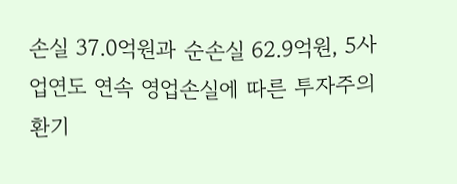손실 37.0억원과 순손실 62.9억원, 5사업연도 연속 영업손실에 따른 투자주의환기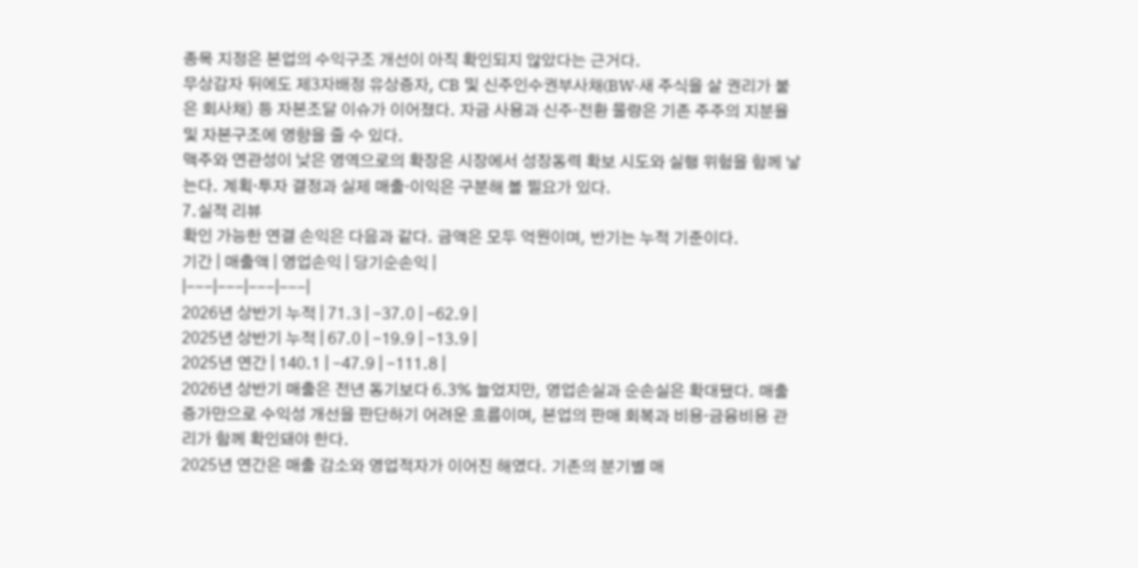종목 지정은 본업의 수익구조 개선이 아직 확인되지 않았다는 근거다.
무상감자 뒤에도 제3자배정 유상증자, CB 및 신주인수권부사채(BW·새 주식을 살 권리가 붙은 회사채) 등 자본조달 이슈가 이어졌다. 자금 사용과 신주·전환 물량은 기존 주주의 지분율 및 자본구조에 영향을 줄 수 있다.
맥주와 연관성이 낮은 영역으로의 확장은 시장에서 성장동력 확보 시도와 실행 위험을 함께 낳는다. 계획·투자 결정과 실제 매출·이익은 구분해 볼 필요가 있다.
7.실적 리뷰
확인 가능한 연결 손익은 다음과 같다. 금액은 모두 억원이며, 반기는 누적 기준이다.
기간 | 매출액 | 영업손익 | 당기순손익 |
|---|---|---|---|
2026년 상반기 누적 | 71.3 | -37.0 | -62.9 |
2025년 상반기 누적 | 67.0 | -19.9 | -13.9 |
2025년 연간 | 140.1 | -47.9 | -111.8 |
2026년 상반기 매출은 전년 동기보다 6.3% 늘었지만, 영업손실과 순손실은 확대됐다. 매출 증가만으로 수익성 개선을 판단하기 어려운 흐름이며, 본업의 판매 회복과 비용·금융비용 관리가 함께 확인돼야 한다.
2025년 연간은 매출 감소와 영업적자가 이어진 해였다. 기존의 분기별 매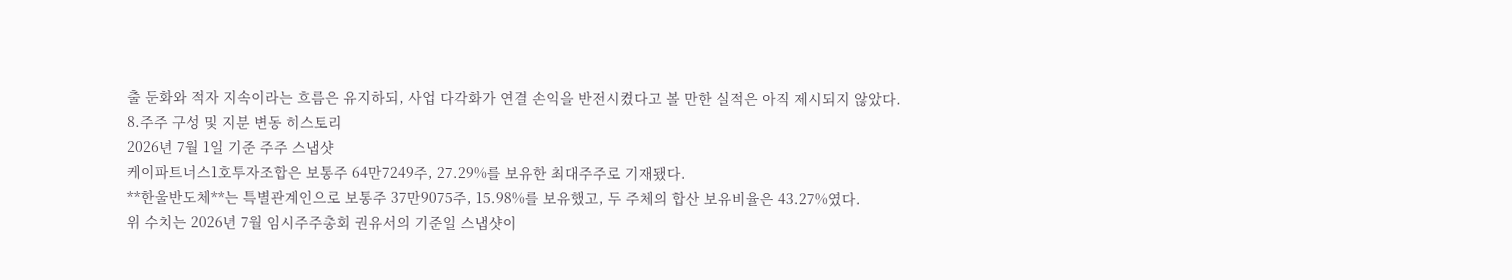출 둔화와 적자 지속이라는 흐름은 유지하되, 사업 다각화가 연결 손익을 반전시켰다고 볼 만한 실적은 아직 제시되지 않았다.
8.주주 구성 및 지분 변동 히스토리
2026년 7월 1일 기준 주주 스냅샷
케이파트너스1호투자조합은 보통주 64만7249주, 27.29%를 보유한 최대주주로 기재됐다.
**한울반도체**는 특별관계인으로 보통주 37만9075주, 15.98%를 보유했고, 두 주체의 합산 보유비율은 43.27%였다.
위 수치는 2026년 7월 임시주주총회 권유서의 기준일 스냅샷이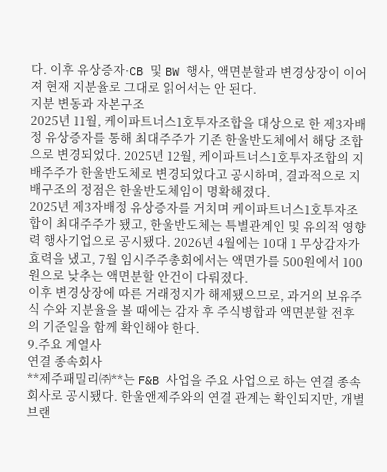다. 이후 유상증자·CB 및 BW 행사, 액면분할과 변경상장이 이어져 현재 지분율로 그대로 읽어서는 안 된다.
지분 변동과 자본구조
2025년 11월, 케이파트너스1호투자조합을 대상으로 한 제3자배정 유상증자를 통해 최대주주가 기존 한울반도체에서 해당 조합으로 변경되었다. 2025년 12월, 케이파트너스1호투자조합의 지배주주가 한울반도체로 변경되었다고 공시하며, 결과적으로 지배구조의 정점은 한울반도체임이 명확해졌다.
2025년 제3자배정 유상증자를 거치며 케이파트너스1호투자조합이 최대주주가 됐고, 한울반도체는 특별관계인 및 유의적 영향력 행사기업으로 공시됐다. 2026년 4월에는 10대 1 무상감자가 효력을 냈고, 7월 임시주주총회에서는 액면가를 500원에서 100원으로 낮추는 액면분할 안건이 다뤄졌다.
이후 변경상장에 따른 거래정지가 해제됐으므로, 과거의 보유주식 수와 지분율을 볼 때에는 감자 후 주식병합과 액면분할 전후의 기준일을 함께 확인해야 한다.
9.주요 계열사
연결 종속회사
**제주패밀리㈜**는 F&B 사업을 주요 사업으로 하는 연결 종속회사로 공시됐다. 한울앤제주와의 연결 관계는 확인되지만, 개별 브랜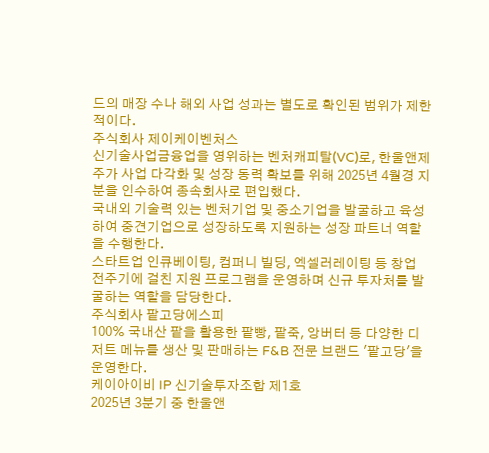드의 매장 수나 해외 사업 성과는 별도로 확인된 범위가 제한적이다.
주식회사 제이케이벤처스
신기술사업금융업을 영위하는 벤처캐피탈(VC)로, 한울앤제주가 사업 다각화 및 성장 동력 확보를 위해 2025년 4월경 지분을 인수하여 종속회사로 편입했다.
국내외 기술력 있는 벤처기업 및 중소기업을 발굴하고 육성하여 중견기업으로 성장하도록 지원하는 성장 파트너 역할을 수행한다.
스타트업 인큐베이팅, 컴퍼니 빌딩, 엑셀러레이팅 등 창업 전주기에 걸친 지원 프로그램을 운영하며 신규 투자처를 발굴하는 역할을 담당한다.
주식회사 팥고당에스피
100% 국내산 팥을 활용한 팥빵, 팥죽, 앙버터 등 다양한 디저트 메뉴를 생산 및 판매하는 F&B 전문 브랜드 '팥고당'을 운영한다.
케이아이비 IP 신기술투자조합 제1호
2025년 3분기 중 한울앤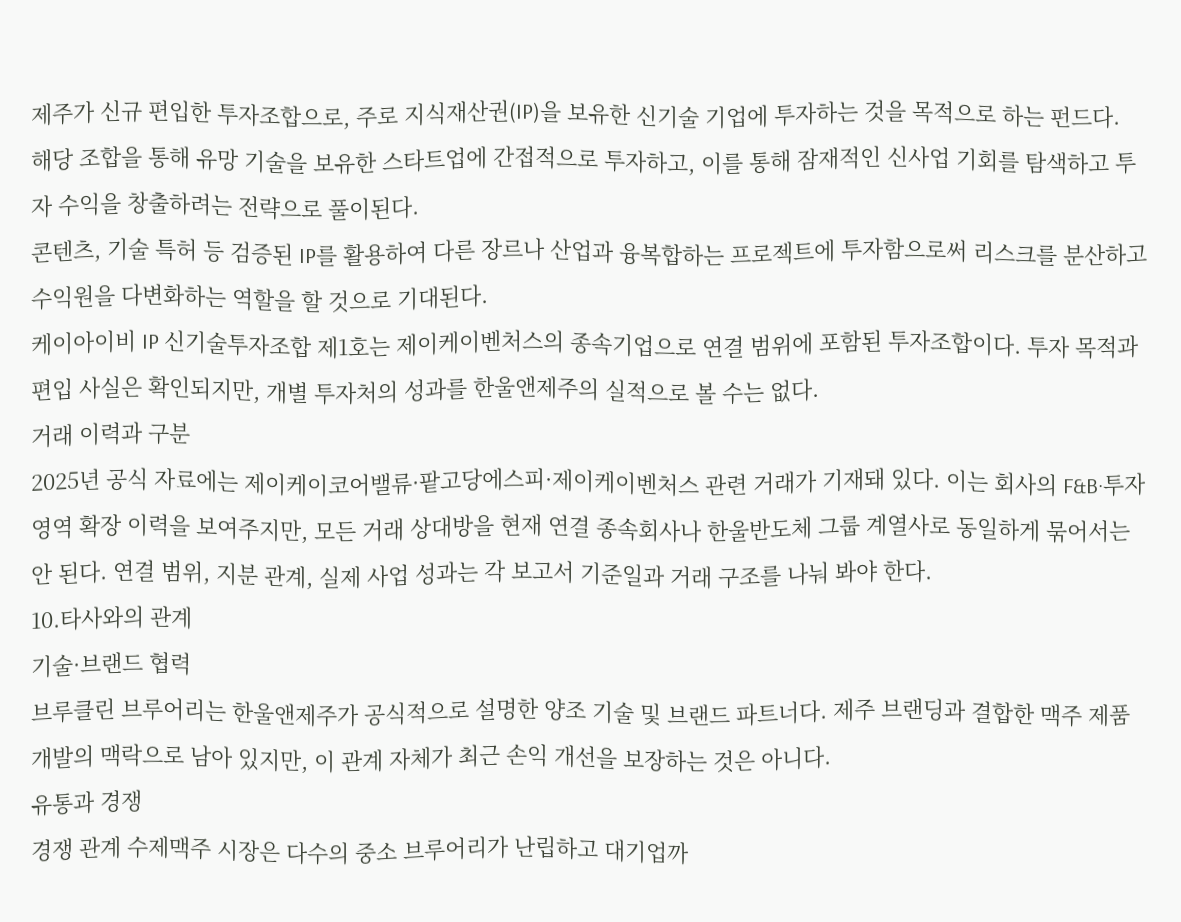제주가 신규 편입한 투자조합으로, 주로 지식재산권(IP)을 보유한 신기술 기업에 투자하는 것을 목적으로 하는 펀드다.
해당 조합을 통해 유망 기술을 보유한 스타트업에 간접적으로 투자하고, 이를 통해 잠재적인 신사업 기회를 탐색하고 투자 수익을 창출하려는 전략으로 풀이된다.
콘텐츠, 기술 특허 등 검증된 IP를 활용하여 다른 장르나 산업과 융복합하는 프로젝트에 투자함으로써 리스크를 분산하고 수익원을 다변화하는 역할을 할 것으로 기대된다.
케이아이비 IP 신기술투자조합 제1호는 제이케이벤처스의 종속기업으로 연결 범위에 포함된 투자조합이다. 투자 목적과 편입 사실은 확인되지만, 개별 투자처의 성과를 한울앤제주의 실적으로 볼 수는 없다.
거래 이력과 구분
2025년 공식 자료에는 제이케이코어밸류·팥고당에스피·제이케이벤처스 관련 거래가 기재돼 있다. 이는 회사의 F&B·투자 영역 확장 이력을 보여주지만, 모든 거래 상대방을 현재 연결 종속회사나 한울반도체 그룹 계열사로 동일하게 묶어서는 안 된다. 연결 범위, 지분 관계, 실제 사업 성과는 각 보고서 기준일과 거래 구조를 나눠 봐야 한다.
10.타사와의 관계
기술·브랜드 협력
브루클린 브루어리는 한울앤제주가 공식적으로 설명한 양조 기술 및 브랜드 파트너다. 제주 브랜딩과 결합한 맥주 제품 개발의 맥락으로 남아 있지만, 이 관계 자체가 최근 손익 개선을 보장하는 것은 아니다.
유통과 경쟁
경쟁 관계 수제맥주 시장은 다수의 중소 브루어리가 난립하고 대기업까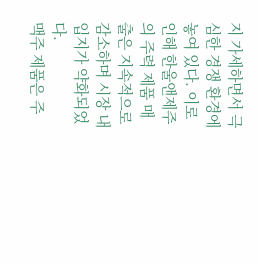지 가세하면서 극심한 경쟁 환경에 놓여 있다. 이로 인해 한울앤제주의 주력 제품 매출은 지속적으로 감소하며 시장 내 입지가 약화되었다.
맥주 제품은 주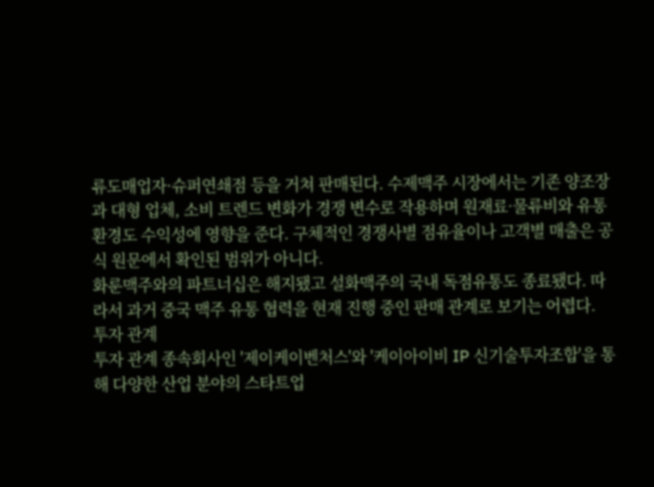류도매업자·슈퍼연쇄점 등을 거쳐 판매된다. 수제맥주 시장에서는 기존 양조장과 대형 업체, 소비 트렌드 변화가 경쟁 변수로 작용하며 원재료·물류비와 유통 환경도 수익성에 영향을 준다. 구체적인 경쟁사별 점유율이나 고객별 매출은 공식 원문에서 확인된 범위가 아니다.
화룬맥주와의 파트너십은 해지됐고 설화맥주의 국내 독점유통도 종료됐다. 따라서 과거 중국 맥주 유통 협력을 현재 진행 중인 판매 관계로 보기는 어렵다.
투자 관계
투자 관계 종속회사인 '제이케이벤처스'와 '케이아이비 IP 신기술투자조합'을 통해 다양한 산업 분야의 스타트업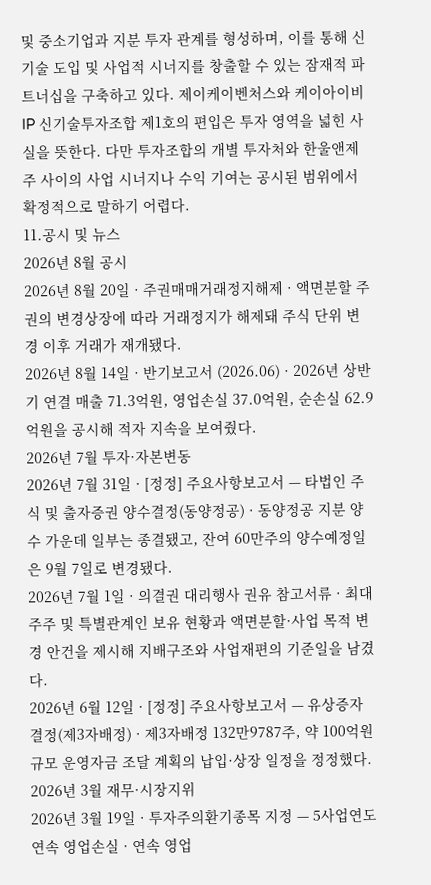및 중소기업과 지분 투자 관계를 형성하며, 이를 통해 신기술 도입 및 사업적 시너지를 창출할 수 있는 잠재적 파트너십을 구축하고 있다. 제이케이벤처스와 케이아이비 IP 신기술투자조합 제1호의 편입은 투자 영역을 넓힌 사실을 뜻한다. 다만 투자조합의 개별 투자처와 한울앤제주 사이의 사업 시너지나 수익 기여는 공시된 범위에서 확정적으로 말하기 어렵다.
11.공시 및 뉴스
2026년 8월 공시
2026년 8월 20일 · 주권매매거래정지해제 · 액면분할 주권의 변경상장에 따라 거래정지가 해제돼 주식 단위 변경 이후 거래가 재개됐다.
2026년 8월 14일 · 반기보고서 (2026.06) · 2026년 상반기 연결 매출 71.3억원, 영업손실 37.0억원, 순손실 62.9억원을 공시해 적자 지속을 보여줬다.
2026년 7월 투자·자본변동
2026년 7월 31일 · [정정] 주요사항보고서 — 타법인 주식 및 출자증권 양수결정(동양정공) · 동양정공 지분 양수 가운데 일부는 종결됐고, 잔여 60만주의 양수예정일은 9월 7일로 변경됐다.
2026년 7월 1일 · 의결권 대리행사 권유 참고서류 · 최대주주 및 특별관계인 보유 현황과 액면분할·사업 목적 변경 안건을 제시해 지배구조와 사업재편의 기준일을 남겼다.
2026년 6월 12일 · [정정] 주요사항보고서 — 유상증자 결정(제3자배정) · 제3자배정 132만9787주, 약 100억원 규모 운영자금 조달 계획의 납입·상장 일정을 정정했다.
2026년 3월 재무·시장지위
2026년 3월 19일 · 투자주의환기종목 지정 — 5사업연도 연속 영업손실 · 연속 영업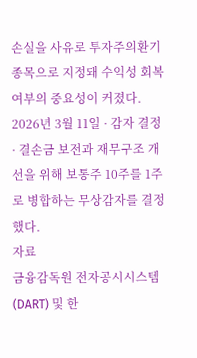손실을 사유로 투자주의환기종목으로 지정돼 수익성 회복 여부의 중요성이 커졌다.
2026년 3월 11일 · 감자 결정 · 결손금 보전과 재무구조 개선을 위해 보통주 10주를 1주로 병합하는 무상감자를 결정했다.
자료
금융감독원 전자공시시스템(DART) 및 한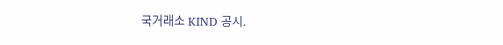국거래소 KIND 공시.